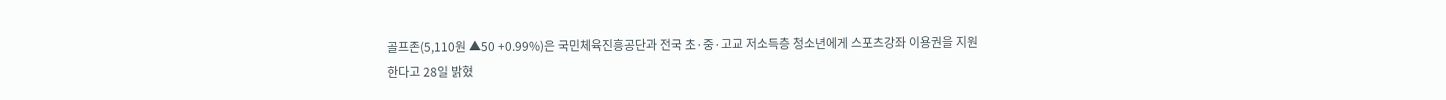골프존(5,110원 ▲50 +0.99%)은 국민체육진흥공단과 전국 초·중·고교 저소득층 청소년에게 스포츠강좌 이용권을 지원한다고 28일 밝혔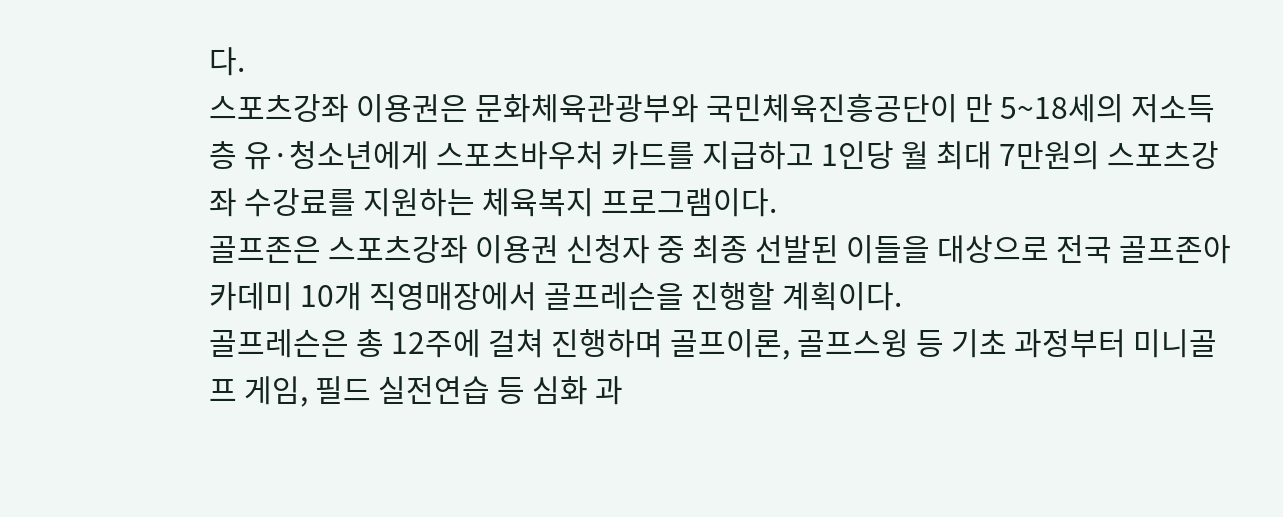다.
스포츠강좌 이용권은 문화체육관광부와 국민체육진흥공단이 만 5~18세의 저소득층 유·청소년에게 스포츠바우처 카드를 지급하고 1인당 월 최대 7만원의 스포츠강좌 수강료를 지원하는 체육복지 프로그램이다.
골프존은 스포츠강좌 이용권 신청자 중 최종 선발된 이들을 대상으로 전국 골프존아카데미 10개 직영매장에서 골프레슨을 진행할 계획이다.
골프레슨은 총 12주에 걸쳐 진행하며 골프이론, 골프스윙 등 기초 과정부터 미니골프 게임, 필드 실전연습 등 심화 과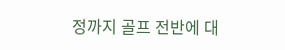정까지 골프 전반에 대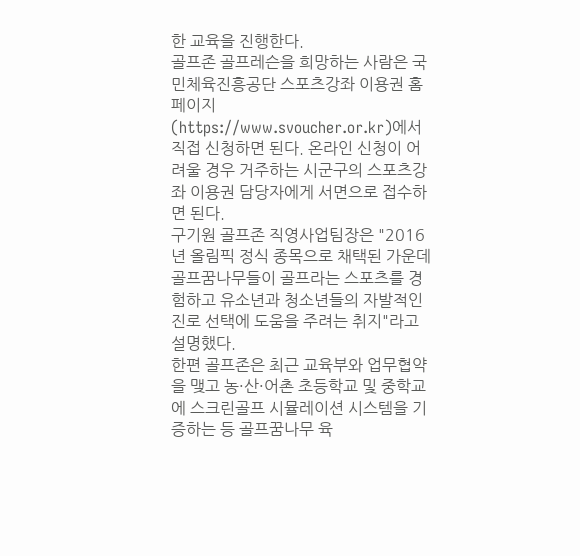한 교육을 진행한다.
골프존 골프레슨을 희망하는 사람은 국민체육진흥공단 스포츠강좌 이용권 홈페이지(https://www.svoucher.or.kr)에서 직접 신청하면 된다. 온라인 신청이 어려울 경우 거주하는 시군구의 스포츠강좌 이용권 담당자에게 서면으로 접수하면 된다.
구기원 골프존 직영사업팀장은 "2016년 올림픽 정식 종목으로 채택된 가운데 골프꿈나무들이 골프라는 스포츠를 경험하고 유소년과 청소년들의 자발적인 진로 선택에 도움을 주려는 취지"라고 설명했다.
한편 골프존은 최근 교육부와 업무협약을 맺고 농·산·어촌 초등학교 및 중학교에 스크린골프 시뮬레이션 시스템을 기증하는 등 골프꿈나무 육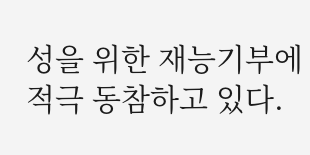성을 위한 재능기부에 적극 동참하고 있다.